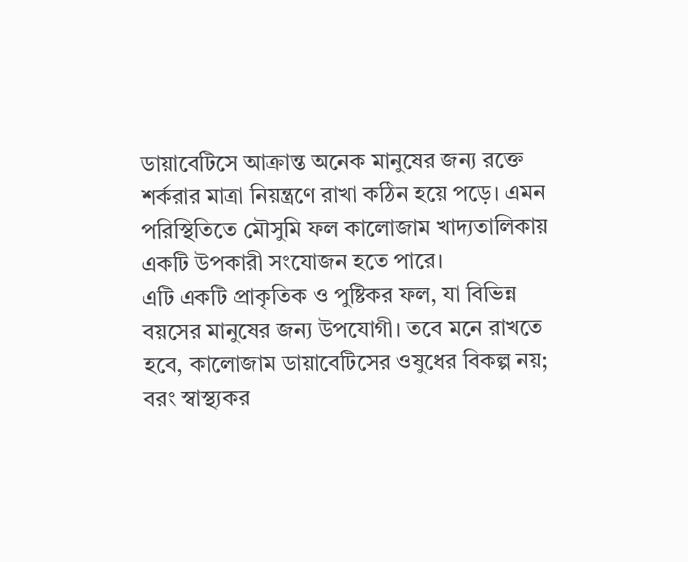ডায়াবেটিসে আক্রান্ত অনেক মানুষের জন্য রক্তে শর্করার মাত্রা নিয়ন্ত্রণে রাখা কঠিন হয়ে পড়ে। এমন পরিস্থিতিতে মৌসুমি ফল কালোজাম খাদ্যতালিকায় একটি উপকারী সংযোজন হতে পারে।
এটি একটি প্রাকৃতিক ও পুষ্টিকর ফল, যা বিভিন্ন বয়সের মানুষের জন্য উপযোগী। তবে মনে রাখতে হবে, কালোজাম ডায়াবেটিসের ওষুধের বিকল্প নয়; বরং স্বাস্থ্যকর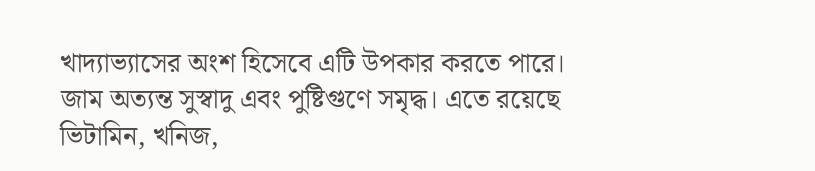খাদ্যাভ্যাসের অংশ হিসেবে এটি উপকার করতে পারে।
জাম অত্যন্ত সুস্বাদু এবং পুষ্টিগুণে সমৃদ্ধ। এতে রয়েছে ভিটামিন, খনিজ,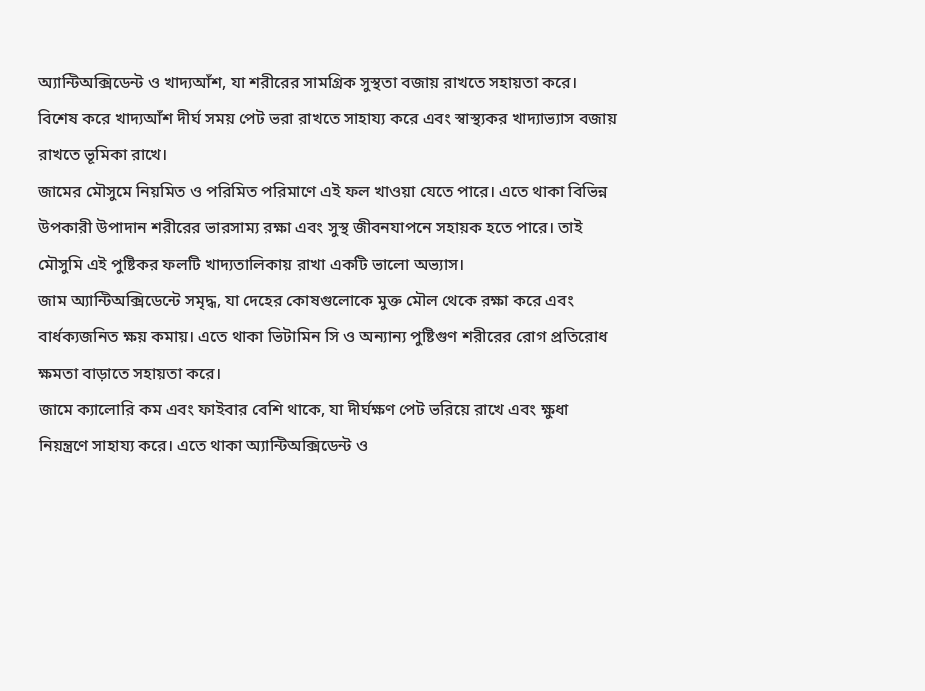অ্যান্টিঅক্সিডেন্ট ও খাদ্যআঁশ, যা শরীরের সামগ্রিক সুস্থতা বজায় রাখতে সহায়তা করে। বিশেষ করে খাদ্যআঁশ দীর্ঘ সময় পেট ভরা রাখতে সাহায্য করে এবং স্বাস্থ্যকর খাদ্যাভ্যাস বজায় রাখতে ভূমিকা রাখে।
জামের মৌসুমে নিয়মিত ও পরিমিত পরিমাণে এই ফল খাওয়া যেতে পারে। এতে থাকা বিভিন্ন উপকারী উপাদান শরীরের ভারসাম্য রক্ষা এবং সুস্থ জীবনযাপনে সহায়ক হতে পারে। তাই মৌসুমি এই পুষ্টিকর ফলটি খাদ্যতালিকায় রাখা একটি ভালো অভ্যাস।
জাম অ্যান্টিঅক্সিডেন্টে সমৃদ্ধ, যা দেহের কোষগুলোকে মুক্ত মৌল থেকে রক্ষা করে এবং বার্ধক্যজনিত ক্ষয় কমায়। এতে থাকা ভিটামিন সি ও অন্যান্য পুষ্টিগুণ শরীরের রোগ প্রতিরোধ ক্ষমতা বাড়াতে সহায়তা করে।
জামে ক্যালোরি কম এবং ফাইবার বেশি থাকে, যা দীর্ঘক্ষণ পেট ভরিয়ে রাখে এবং ক্ষুধা নিয়ন্ত্রণে সাহায্য করে। এতে থাকা অ্যান্টিঅক্সিডেন্ট ও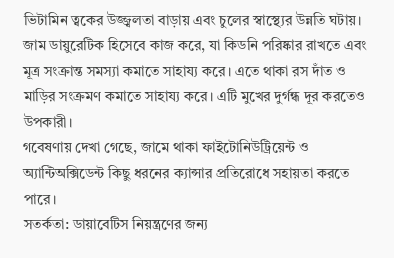ভিটামিন ত্বকের উজ্জ্বলতা বাড়ায় এবং চুলের স্বাস্থ্যের উন্নতি ঘটায়।
জাম ডায়ুরেটিক হিসেবে কাজ করে, যা কিডনি পরিষ্কার রাখতে এবং মূত্র সংক্রান্ত সমস্যা কমাতে সাহায্য করে। এতে থাকা রস দাঁত ও মাড়ির সংক্রমণ কমাতে সাহায্য করে। এটি মুখের দুর্গন্ধ দূর করতেও উপকারী।
গবেষণায় দেখা গেছে, জামে থাকা ফাইটোনিউট্রিয়েন্ট ও অ্যান্টিঅক্সিডেন্ট কিছু ধরনের ক্যান্সার প্রতিরোধে সহায়তা করতে পারে।
সতর্কতা: ডায়াবেটিস নিয়ন্ত্রণের জন্য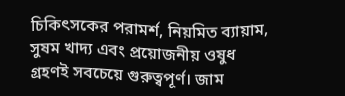চিকিৎসকের পরামর্শ, নিয়মিত ব্যায়াম, সুষম খাদ্য এবং প্রয়োজনীয় ওষুধ গ্রহণই সবচেয়ে গুরুত্বপূর্ণ। জাম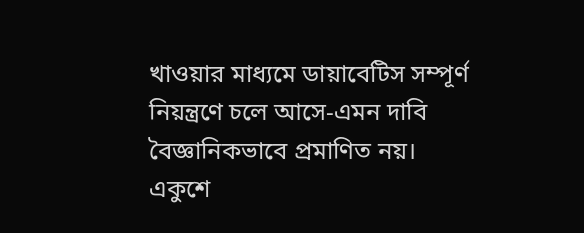খাওয়ার মাধ্যমে ডায়াবেটিস সম্পূর্ণ নিয়ন্ত্রণে চলে আসে-এমন দাবি বৈজ্ঞানিকভাবে প্রমাণিত নয়।
একুশে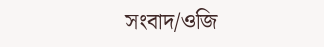সংবাদ/ওজি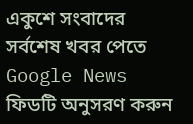একুশে সংবাদের সর্বশেষ খবর পেতে Google News ফিডটি অনুসরণ করুন